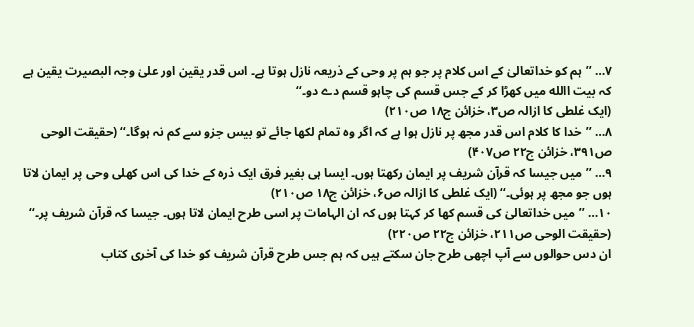۷… ’’ہم کو خداتعالیٰ کے اس کلام پر جو ہم پر وحی کے ذریعہ نازل ہوتا ہے۔ اس قدر یقین اور علیٰ وجہ البصیرت یقین ہے کہ بیت االله میں کھڑا کر کے جس قسم کی چاہو قسم دے دو۔‘‘
(ایک غلطی کا ازالہ ص۳، خزائن ج۱۸ ص۲۱۰)
۸… ’’خدا کا کلام اس قدر مجھ پر نازل ہوا ہے کہ اگر وہ تمام لکھا جائے تو بیس جزو سے کم نہ ہوگا۔‘‘ (حقیقت الوحی ص۳۹۱، خزائن ج۲۲ ص۴۰۷)
۹… ’’میں جیسا کہ قرآن شریف پر ایمان رکھتا ہوں۔ ایسا ہی بغیر فرق ایک ذرہ کے خدا کی اس کھلی وحی پر ایمان لاتا ہوں جو مجھ پر ہوئی۔‘‘ (ایک غلطی کا ازالہ ص۶، خزائن ج۱۸ ص۲۱۰)
۱۰… ’’میں خداتعالیٰ کی قسم کھا کر کہتا ہوں کہ ان الہامات پر اسی طرح ایمان لاتا ہوں۔ جیسا کہ قرآن شریف پر۔‘‘ (حقیقت الوحی ص۲۱۱، خزائن ج۲۲ ص۲۲۰)
ان دس حوالوں سے آپ اچھی طرح جان سکتے ہیں کہ ہم جس طرح قرآن شریف کو خدا کی آخری کتاب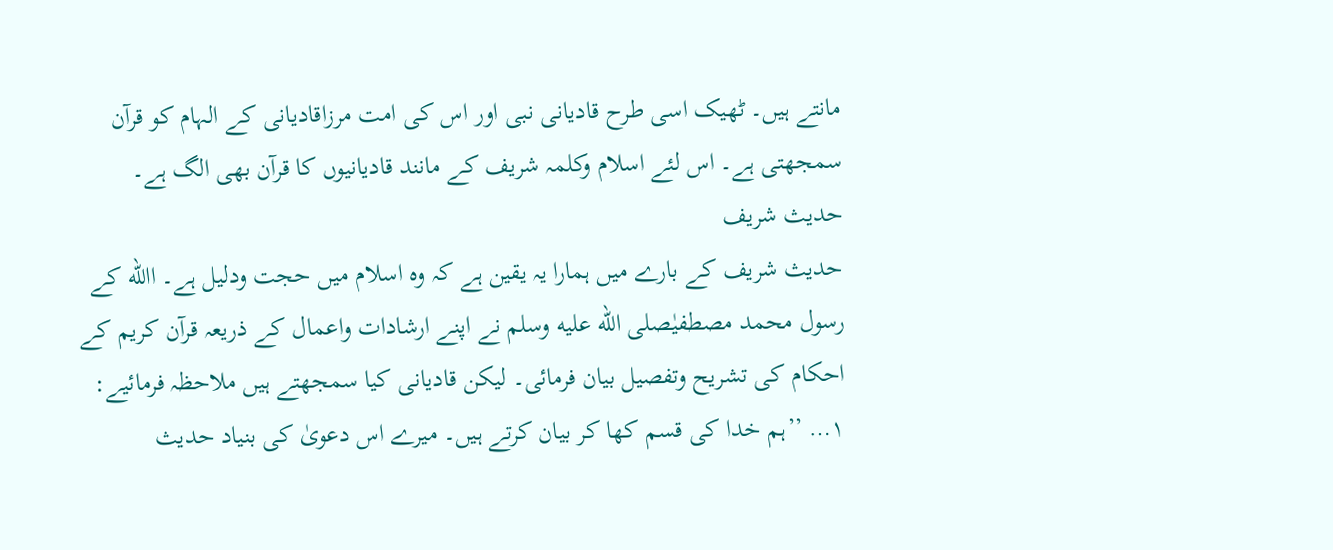مانتے ہیں۔ ٹھیک اسی طرح قادیانی نبی اور اس کی امت مرزاقادیانی کے الہام کو قرآن سمجھتی ہے۔ اس لئے اسلام وکلمہ شریف کے مانند قادیانیوں کا قرآن بھی الگ ہے۔
حدیث شریف
حدیث شریف کے بارے میں ہمارا یہ یقین ہے کہ وہ اسلام میں حجت ودلیل ہے۔ االله کے رسول محمد مصطفیٰصلى الله عليه وسلم نے اپنے ارشادات واعمال کے ذریعہ قرآن کریم کے احکام کی تشریح وتفصیل بیان فرمائی۔ لیکن قادیانی کیا سمجھتے ہیں ملاحظہ فرمائیے:
۱… ’’ہم خدا کی قسم کھا کر بیان کرتے ہیں۔ میرے اس دعویٰ کی بنیاد حدیث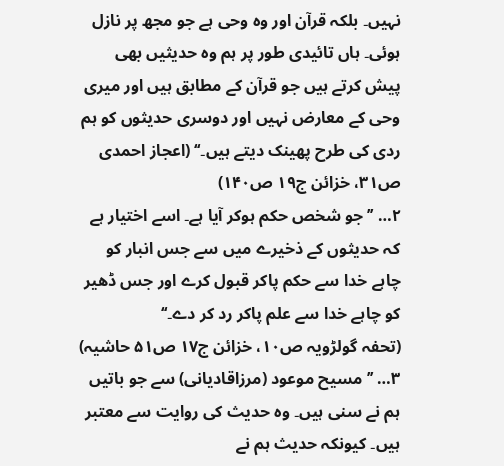نہیں۔ بلکہ قرآن اور وہ وحی ہے جو مجھ پر نازل ہوئی۔ ہاں تائیدی طور پر ہم وہ حدیثیں بھی پیش کرتے ہیں جو قرآن کے مطابق ہیں اور میری وحی کے معارض نہیں اور دوسری حدیثوں کو ہم ردی کی طرح پھینک دیتے ہیں۔‘‘ (اعجاز احمدی ص۳۱، خزائن ج۱۹ ص۱۴۰)
۲… ’’جو شخص حکم ہوکر آیا ہے۔ اسے اختیار ہے کہ حدیثوں کے ذخیرے میں سے جس انبار کو چاہے خدا سے حکم پاکر قبول کرے اور جس ڈھیر کو چاہے خدا سے علم پاکر رد کر دے۔‘‘
(تحفہ گولڑویہ ص۱۰، خزائن ج۱۷ ص۵۱ حاشیہ)
۳… ’’مسیح موعود (مرزاقادیانی) سے جو باتیں ہم نے سنی ہیں۔ وہ حدیث کی روایت سے معتبر ہیں۔ کیونکہ حدیث ہم نے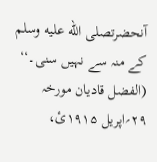آنحضرتصلى الله عليه وسلم کے منہ سے نہیں سنی۔‘‘
(الفضل قادیان مورخہ ۲۹؍اپریل ۱۹۱۵ئ،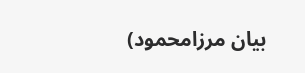بیان مرزامحمود)